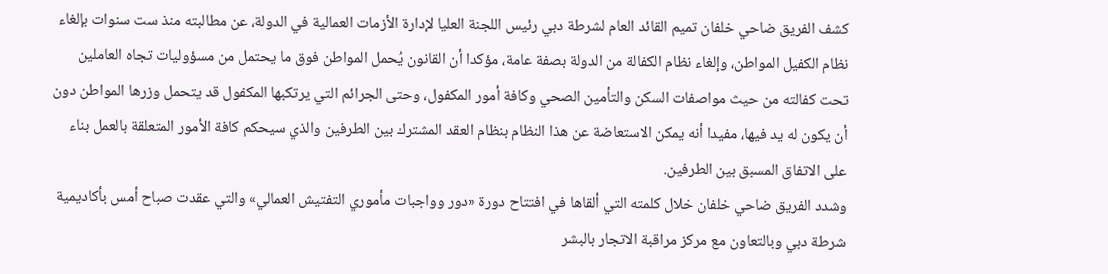كشف الفريق ضاحي خلفان تميم القائد العام لشرطة دبي رئيس اللجنة العليا لإدارة الأزمات العمالية في الدولة، عن مطالبته منذ ست سنوات بإلغاء نظام الكفيل المواطن، وإلغاء نظام الكفالة من الدولة بصفة عامة، مؤكدا أن القانون يُحمل المواطن فوق ما يحتمل من مسؤوليات تجاه العاملين تحت كفالته من حيث مواصفات السكن والتأمين الصحي وكافة أمور المكفول، وحتى الجرائم التي يرتكبها المكفول قد يتحمل وزرها المواطن دون أن يكون له يد فيها، مفيدا أنه يمكن الاستعاضة عن هذا النظام بنظام العقد المشترك بين الطرفين والذي سيحكم كافة الأمور المتعلقة بالعمل بناء على الاتفاق المسبق بين الطرفين.
وشدد الفريق ضاحي خلفان خلال كلمته التي ألقاها في افتتاح دورة «دور وواجبات مأموري التفتيش العمالي» والتي عقدت صباح أمس بأكاديمية شرطة دبي وبالتعاون مع مركز مراقبة الاتجار بالبشر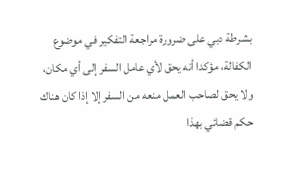بشرطة دبي على ضرورة مراجعة التفكير في موضوع الكفالة، مؤكدا أنه يحق لأي عامل السفر إلى أي مكان، ولا يحق لصاحب العمل منعه من السفر إلا إذا كان هناك حكم قضائي بهذا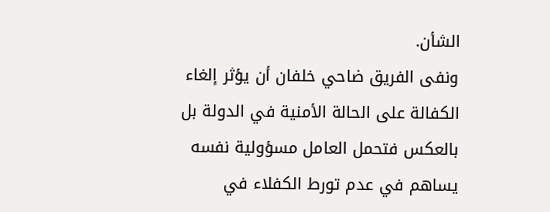الشأن.
ونفى الفريق ضاحي خلفان أن يؤثر إلغاء الكفالة على الحالة الأمنية في الدولة بل بالعكس فتحمل العامل مسؤولية نفسه يساهم في عدم تورط الكفلاء في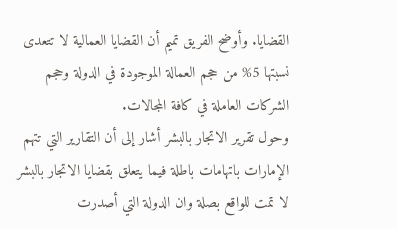القضايا. وأوضح الفريق تميم أن القضايا العمالية لا تتعدى نسبتها 5% من حجم العمالة الموجودة في الدولة وحجم الشركات العاملة في كافة المجالات.
وحول تقرير الاتجار بالبشر أشار إلى أن التقارير التي تتهم الإمارات باتهامات باطلة فيما يتعلق بقضايا الاتجار بالبشر لا تمت للواقع بصلة وان الدولة التي أصدرت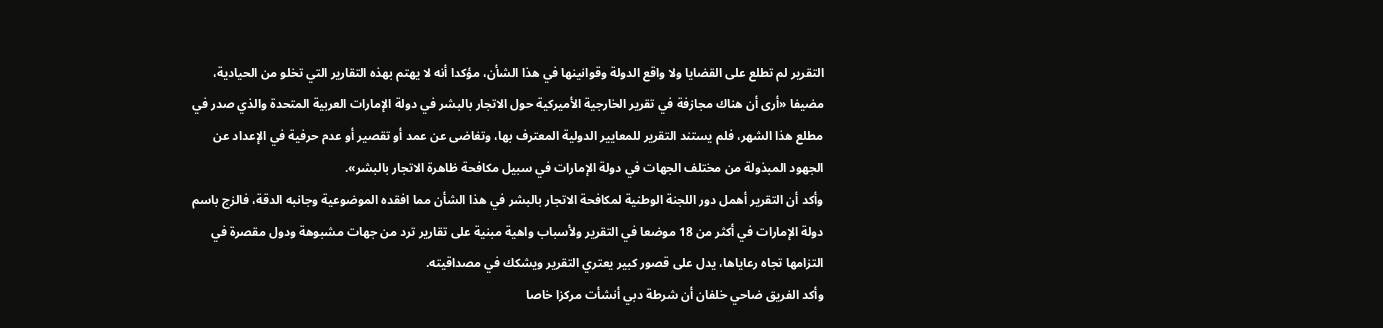التقرير لم تطلع على القضايا ولا واقع الدولة وقوانينها في هذا الشأن، مؤكدا أنه لا يهتم بهذه التقارير التي تخلو من الحيادية، مضيفا «أرى أن هناك مجازفة في تقرير الخارجية الأميركية حول الاتجار بالبشر في دولة الإمارات العربية المتحدة والذي صدر في مطلع هذا الشهر، فلم يستند التقرير للمعايير الدولية المعترف بها، وتغاضى عن عمد أو تقصير أو عدم حرفية في الإعداد عن الجهود المبذولة من مختلف الجهات في دولة الإمارات في سبيل مكافحة ظاهرة الاتجار بالبشر».
وأكد أن التقرير أهمل دور اللجنة الوطنية لمكافحة الاتجار بالبشر في هذا الشأن مما افقده الموضوعية وجانبه الدقة، فالزج باسم دولة الإمارات في أكثر من 18 موضعا في التقرير ولأسباب واهية مبنية على تقارير ترد من جهات مشبوهة ودول مقصرة في التزامها تجاه رعاياها، يدل على قصور كبير يعتري التقرير ويشكك في مصداقيته.
وأكد الفريق ضاحي خلفان أن شرطة دبي أنشأت مركزا خاصا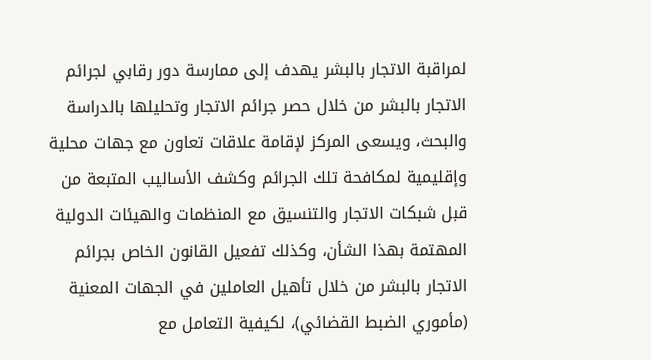لمراقبة الاتجار بالبشر يهدف إلى ممارسة دور رقابي لجرائم الاتجار بالبشر من خلال حصر جرائم الاتجار وتحليلها بالدراسة والبحث، ويسعى المركز لإقامة علاقات تعاون مع جهات محلية وإقليمية لمكافحة تلك الجرائم وكشف الأساليب المتبعة من قبل شبكات الاتجار والتنسيق مع المنظمات والهيئات الدولية المهتمة بهذا الشأن، وكذلك تفعيل القانون الخاص بجرائم الاتجار بالبشر من خلال تأهيل العاملين في الجهات المعنية (مأموري الضبط القضائي)، لكيفية التعامل مع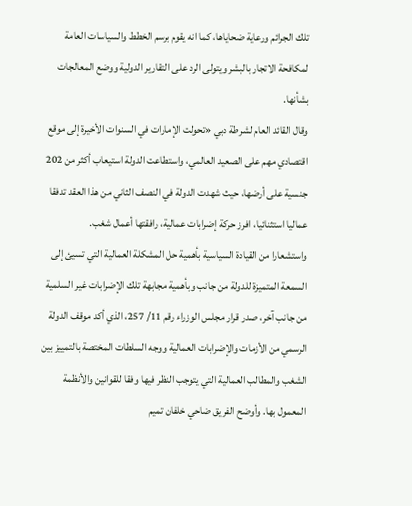تلك الجرائم ورعاية ضحاياها، كما انه يقوم برسم الخطط والسياسات العامة لمكافحة الاتجار بالبشر ويتولى الرد على التقارير الدولية ووضع المعالجات بشأنها.
وقال القائد العام لشرطة دبي «تحولت الإمارات في السنوات الأخيرة إلى موقع اقتصادي مهم على الصعيد العالمي، واستطاعت الدولة استيعاب أكثر من 202 جنسية على أرضها، حيث شهدت الدولة في النصف الثاني من هذا العقد تدفقا عماليا استثنائيا، افرز حركة إضرابات عمالية، رافقتها أعمال شغب.
واستشعارا من القيادة السياسية بأهمية حل المشكلة العمالية التي تسيئ إلى السمعة المتميزة للدولة من جانب وبأهمية مجابهة تلك الإضرابات غير السلمية من جانب آخر، صدر قرار مجلس الوزراء رقم 11/ 257، الذي أكد موقف الدولة الرسمي من الأزمات والإضرابات العمالية ووجه السلطات المختصة بالتمييز بين الشغب والمطالب العمالية التي يتوجب النظر فيها وفقا للقوانين والأنظمة المعمول بها. وأوضح الفريق ضاحي خلفان تميم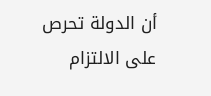أن الدولة تحرص على الالتزام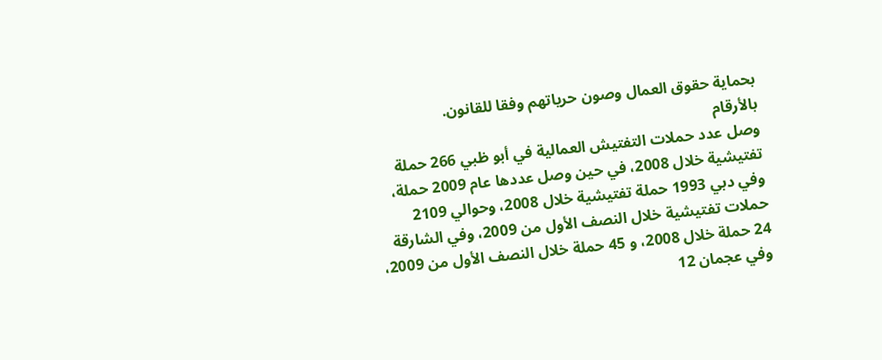بحماية حقوق العمال وصون حرياتهم وفقا للقانون.
بالأرقام
وصل عدد حملات التفتيش العمالية في أبو ظبي 266 حملة تفتيشية خلال 2008، في حين وصل عددها عام 2009 حملة، وفي دبي 1993 حملة تفتيشية خلال 2008، وحوالي 2109 حملات تفتيشية خلال النصف الأول من 2009، وفي الشارقة 24 حملة خلال 2008، و 45 حملة خلال النصف الأول من 2009، وفي عجمان 12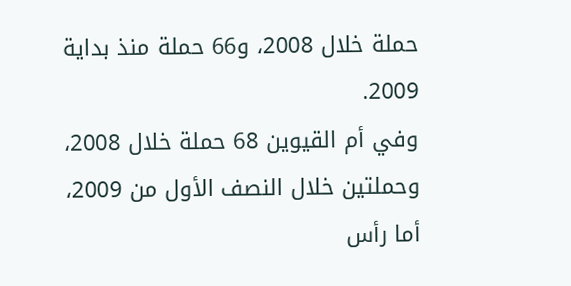حملة خلال 2008، و66 حملة منذ بداية 2009.
وفي أم القيوين 68 حملة خلال 2008، وحملتين خلال النصف الأول من 2009، أما رأس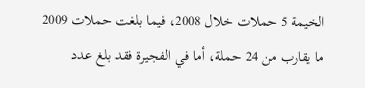الخيمة 5 حملات خلال 2008، فيما بلغت حملات 2009 ما يقارب من 24 حملة، أما في الفجيرة فقد بلغ عدد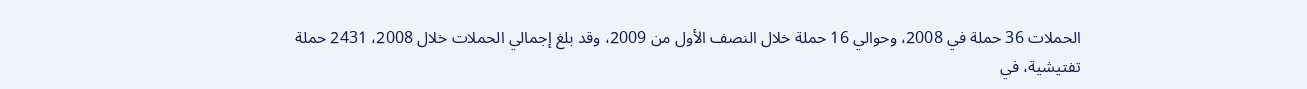الحملات 36 حملة في 2008، وحوالي 16 حملة خلال النصف الأول من 2009، وقد بلغ إجمالي الحملات خلال 2008، 2431 حملة تفتيشية، في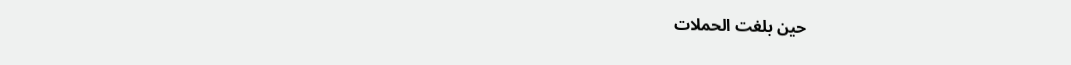حين بلغت الحملات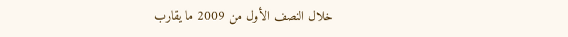خلال النصف الأول من 2009 ما يقارب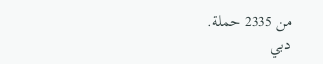من 2335 حملة.
دبي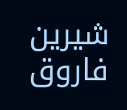شيرين فاروق